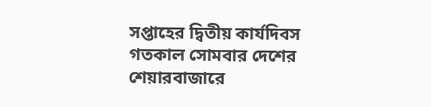সপ্তাহের দ্বিতীয় কার্যদিবস গতকাল সোমবার দেশের শেয়ারবাজারে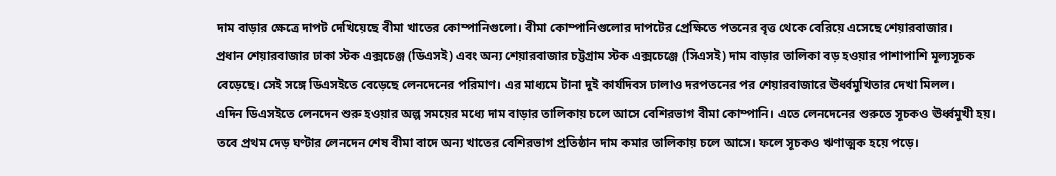দাম বাড়ার ক্ষেত্রে দাপট দেখিয়েছে বীমা খাতের কোম্পানিগুলো। বীমা কোম্পানিগুলোর দাপটের প্রেক্ষিতে পতনের বৃত্ত থেকে বেরিয়ে এসেছে শেয়ারবাজার।
প্রধান শেয়ারবাজার ঢাকা স্টক এক্সচেঞ্জ (ডিএসই) এবং অন্য শেয়ারবাজার চট্টগ্রাম স্টক এক্সচেঞ্জে (সিএসই) দাম বাড়ার তালিকা বড় হওয়ার পাশাপাশি মূল্যসূচক বেড়েছে। সেই সঙ্গে ডিএসইতে বেড়েছে লেনদেনের পরিমাণ। এর মাধ্যমে টানা দুই কার্যদিবস ঢালাও দরপতনের পর শেয়ারবাজারে ঊর্ধ্বমুখিতার দেখা মিলল।
এদিন ডিএসইতে লেনদেন শুরু হওয়ার অল্প সময়ের মধ্যে দাম বাড়ার তালিকায় চলে আসে বেশিরভাগ বীমা কোম্পানি। এতে লেনদেনের শুরুতে সূচকও ঊর্ধ্বমুখী হয়। তবে প্রথম দেড় ঘণ্টার লেনদেন শেষ বীমা বাদে অন্য খাতের বেশিরভাগ প্রতিষ্ঠান দাম কমার তালিকায় চলে আসে। ফলে সূচকও ঋণাত্মক হয়ে পড়ে।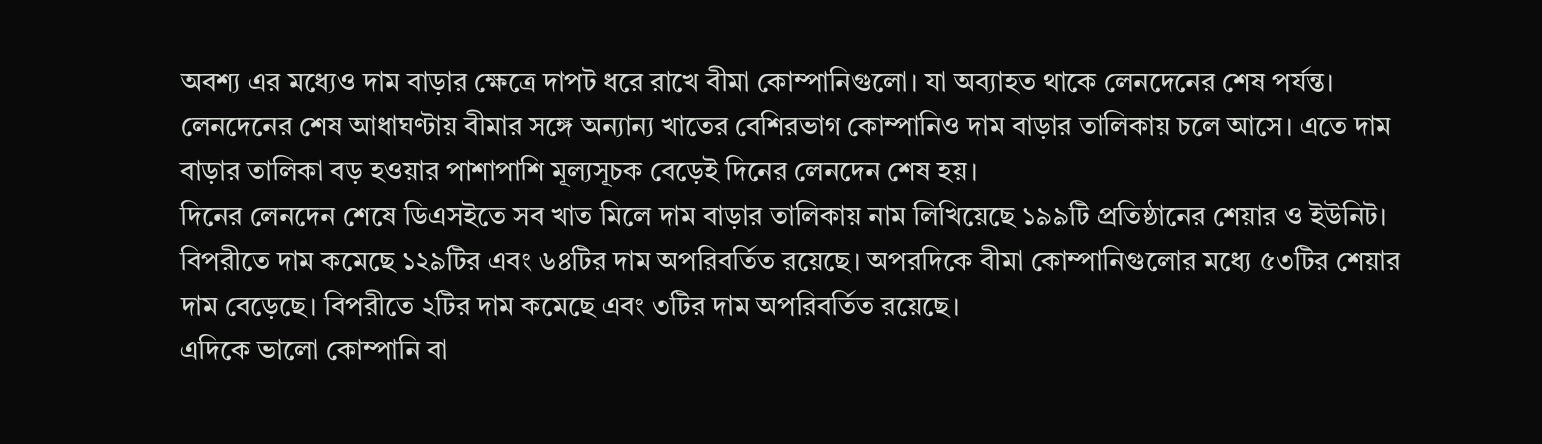অবশ্য এর মধ্যেও দাম বাড়ার ক্ষেত্রে দাপট ধরে রাখে বীমা কোম্পানিগুলো। যা অব্যাহত থাকে লেনদেনের শেষ পর্যন্ত। লেনদেনের শেষ আধাঘণ্টায় বীমার সঙ্গে অন্যান্য খাতের বেশিরভাগ কোম্পানিও দাম বাড়ার তালিকায় চলে আসে। এতে দাম বাড়ার তালিকা বড় হওয়ার পাশাপাশি মূল্যসূচক বেড়েই দিনের লেনদেন শেষ হয়।
দিনের লেনদেন শেষে ডিএসইতে সব খাত মিলে দাম বাড়ার তালিকায় নাম লিখিয়েছে ১৯৯টি প্রতিষ্ঠানের শেয়ার ও ইউনিট। বিপরীতে দাম কমেছে ১২৯টির এবং ৬৪টির দাম অপরিবর্তিত রয়েছে। অপরদিকে বীমা কোম্পানিগুলোর মধ্যে ৫৩টির শেয়ার দাম বেড়েছে। বিপরীতে ২টির দাম কমেছে এবং ৩টির দাম অপরিবর্তিত রয়েছে।
এদিকে ভালো কোম্পানি বা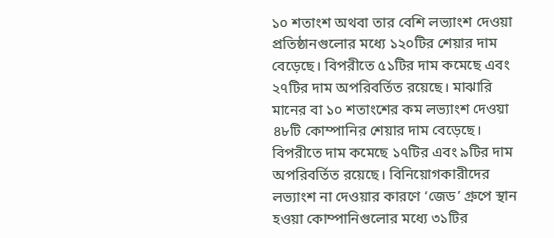১০ শতাংশ অথবা তার বেশি লভ্যাংশ দেওয়া প্রতিষ্ঠানগুলোর মধ্যে ১২০টির শেয়ার দাম বেড়েছে। বিপরীতে ৫১টির দাম কমেছে এবং ২৭টির দাম অপরিবর্তিত রয়েছে। মাঝারি মানের বা ১০ শতাংশের কম লভ্যাংশ দেওয়া ৪৮টি কোম্পানির শেয়ার দাম বেড়েছে।
বিপরীতে দাম কমেছে ১৭টির এবং ৯টির দাম অপরিবর্তিত রয়েছে। বিনিয়োগকারীদের লভ্যাংশ না দেওয়ার কারণে ‘জেড’ গ্রুপে স্থান হওয়া কোম্পানিগুলোর মধ্যে ৩১টির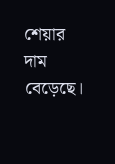শেয়ার দাম বেড়েছে।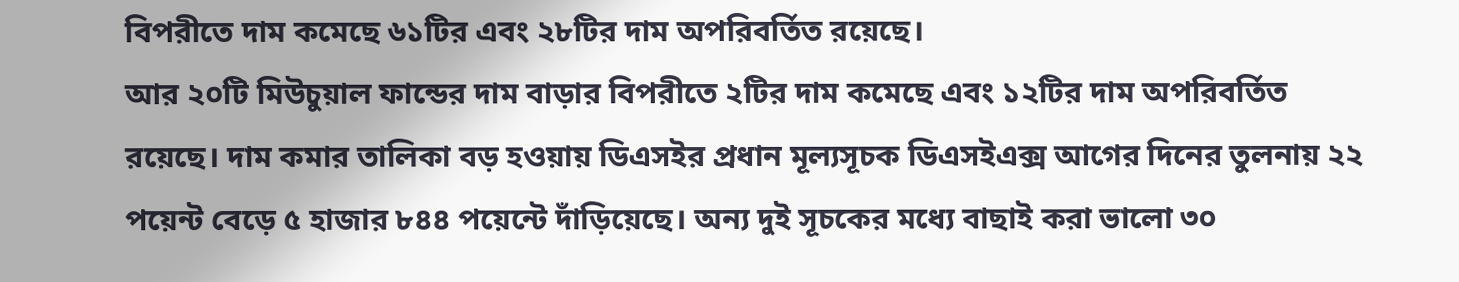বিপরীতে দাম কমেছে ৬১টির এবং ২৮টির দাম অপরিবর্তিত রয়েছে।
আর ২০টি মিউচুয়াল ফান্ডের দাম বাড়ার বিপরীতে ২টির দাম কমেছে এবং ১২টির দাম অপরিবর্তিত রয়েছে। দাম কমার তালিকা বড় হওয়ায় ডিএসইর প্রধান মূল্যসূচক ডিএসইএক্স আগের দিনের তুলনায় ২২ পয়েন্ট বেড়ে ৫ হাজার ৮৪৪ পয়েন্টে দাঁড়িয়েছে। অন্য দুই সূচকের মধ্যে বাছাই করা ভালো ৩০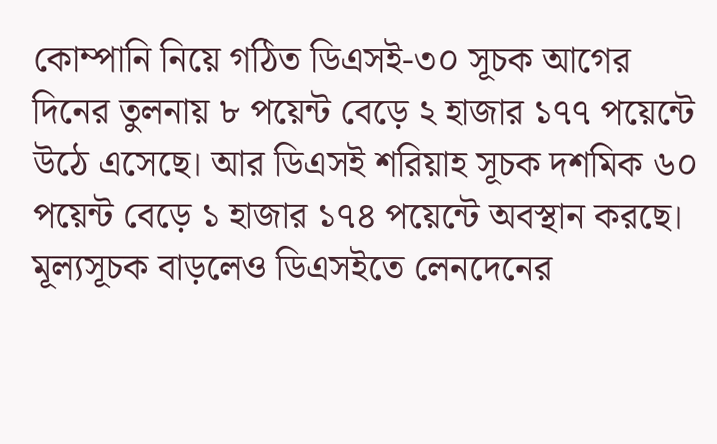কোম্পানি নিয়ে গঠিত ডিএসই-৩০ সূচক আগের দিনের তুলনায় ৮ পয়েন্ট বেড়ে ২ হাজার ১৭৭ পয়েন্টে উঠে এসেছে। আর ডিএসই শরিয়াহ সূচক দশমিক ৬০ পয়েন্ট বেড়ে ১ হাজার ১৭৪ পয়েন্টে অবস্থান করছে।
মূল্যসূচক বাড়লেও ডিএসইতে লেনদেনের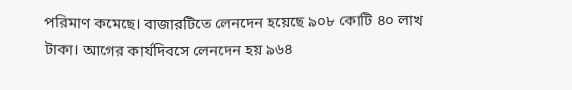পরিমাণ কমেছে। বাজারটিতে লেনদেন হয়েছে ৯০৮ কোটি ৪০ লাখ টাকা। আগের কার্যদিবসে লেনদেন হয় ৯৬৪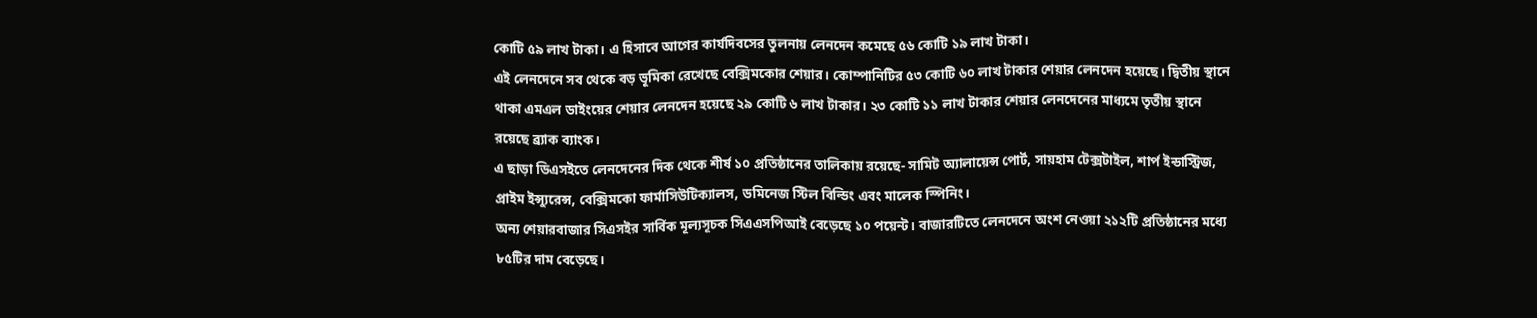কোটি ৫৯ লাখ টাকা। এ হিসাবে আগের কার্যদিবসের তুলনায় লেনদেন কমেছে ৫৬ কোটি ১৯ লাখ টাকা।
এই লেনদেনে সব থেকে বড় ভূমিকা রেখেছে বেক্সিমকোর শেয়ার। কোম্পানিটির ৫৩ কোটি ৬০ লাখ টাকার শেয়ার লেনদেন হয়েছে। দ্বিতীয় স্থানে থাকা এমএল ডাইংয়ের শেয়ার লেনদেন হয়েছে ২৯ কোটি ৬ লাখ টাকার। ২৩ কোটি ১১ লাখ টাকার শেয়ার লেনদেনের মাধ্যমে তৃতীয় স্থানে রয়েছে ব্র্যাক ব্যাংক।
এ ছাড়া ডিএসইতে লেনদেনের দিক থেকে শীর্ষ ১০ প্রতিষ্ঠানের তালিকায় রয়েছে- সামিট অ্যালায়েন্স পোর্ট, সায়হাম টেক্সটাইল, শার্প ইন্ডাস্ট্রিজ, প্রাইম ইন্স্যুরেন্স, বেক্সিমকো ফার্মাসিউটিক্যালস, ডমিনেজ স্টিল বিল্ডিং এবং মালেক স্পিনিং।
অন্য শেয়ারবাজার সিএসইর সার্বিক মূল্যসূচক সিএএসপিআই বেড়েছে ১০ পয়েন্ট। বাজারটিতে লেনদেনে অংশ নেওয়া ২১২টি প্রতিষ্ঠানের মধ্যে ৮৫টির দাম বেড়েছে।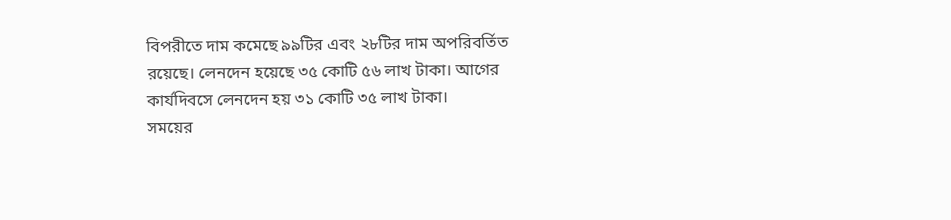বিপরীতে দাম কমেছে ৯৯টির এবং ২৮টির দাম অপরিবর্তিত রয়েছে। লেনদেন হয়েছে ৩৫ কোটি ৫৬ লাখ টাকা। আগের কার্যদিবসে লেনদেন হয় ৩১ কোটি ৩৫ লাখ টাকা।
সময়ের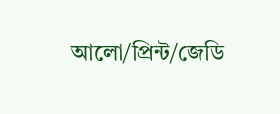আলো/প্রিন্ট/জেডি